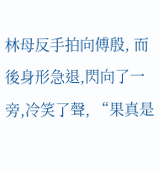林母反手拍向傅殷, 而後身形急退,閃向了一旁,冷笑了聲, “果真是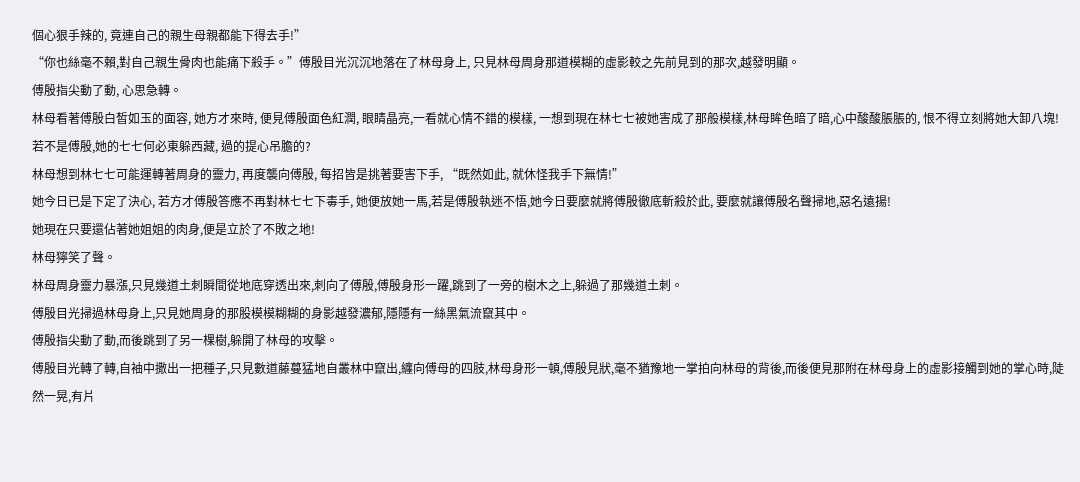個心狠手辣的, 竟連自己的親生母親都能下得去手!”
“你也絲毫不賴,對自己親生骨肉也能痛下殺手。”傅殷目光沉沉地落在了林母身上, 只見林母周身那道模糊的虛影較之先前見到的那次,越發明顯。
傅殷指尖動了動, 心思急轉。
林母看著傅殷白皙如玉的面容, 她方才來時, 便見傅殷面色紅潤, 眼睛晶亮,一看就心情不錯的模樣, 一想到現在林七七被她害成了那般模樣,林母眸色暗了暗,心中酸酸脹脹的, 恨不得立刻將她大卸八塊!
若不是傅殷,她的七七何必東躲西藏, 過的提心吊膽的?
林母想到林七七可能運轉著周身的靈力, 再度襲向傅殷, 每招皆是挑著要害下手, “既然如此, 就休怪我手下無情!”
她今日已是下定了決心, 若方才傅殷答應不再對林七七下毒手, 她便放她一馬,若是傅殷執迷不悟,她今日要麼就將傅殷徹底斬殺於此, 要麼就讓傅殷名聲掃地,惡名遠揚!
她現在只要還佔著她姐姐的肉身,便是立於了不敗之地!
林母獰笑了聲。
林母周身靈力暴漲,只見幾道土刺瞬間從地底穿透出來,刺向了傅殷,傅殷身形一躍,跳到了一旁的樹木之上,躲過了那幾道土刺。
傅殷目光掃過林母身上,只見她周身的那股模模糊糊的身影越發濃郁,隱隱有一絲黑氣流竄其中。
傅殷指尖動了動,而後跳到了另一棵樹,躲開了林母的攻擊。
傅殷目光轉了轉,自袖中撒出一把種子,只見數道藤蔓猛地自叢林中竄出,纏向傅母的四肢,林母身形一頓,傅殷見狀,毫不猶豫地一掌拍向林母的背後,而後便見那附在林母身上的虛影接觸到她的掌心時,陡然一晃,有片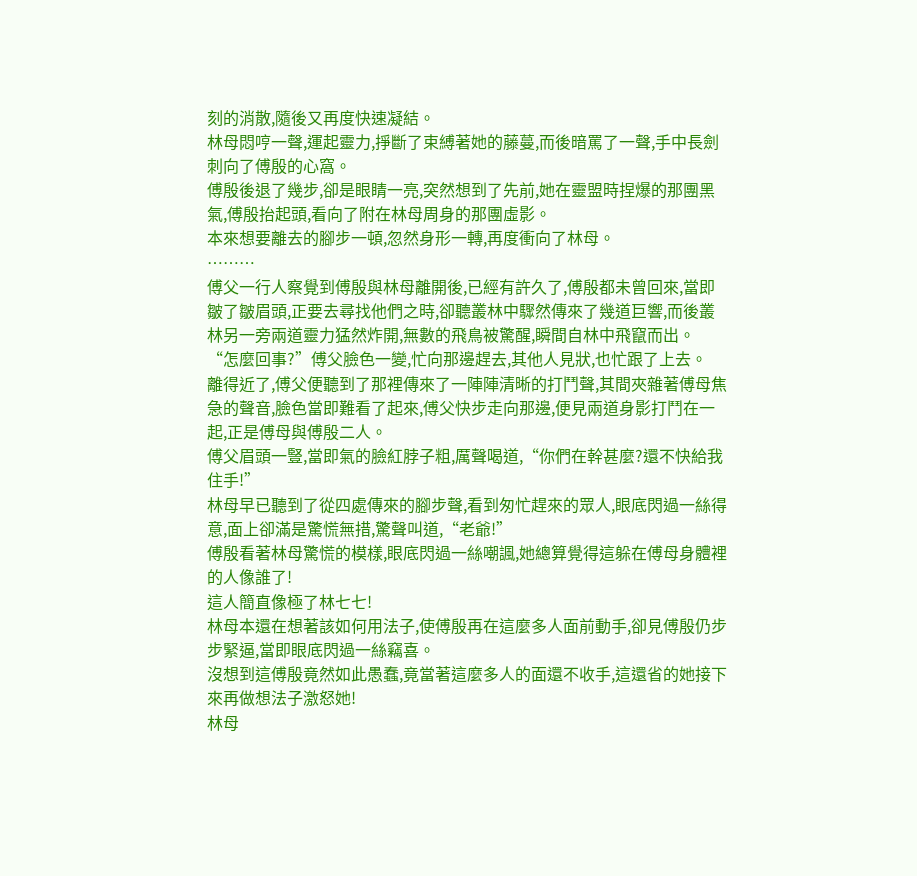刻的消散,隨後又再度快速凝結。
林母悶哼一聲,運起靈力,掙斷了束縛著她的藤蔓,而後暗罵了一聲,手中長劍刺向了傅殷的心窩。
傅殷後退了幾步,卻是眼睛一亮,突然想到了先前,她在靈盟時捏爆的那團黑氣,傅殷抬起頭,看向了附在林母周身的那團虛影。
本來想要離去的腳步一頓,忽然身形一轉,再度衝向了林母。
………
傅父一行人察覺到傅殷與林母離開後,已經有許久了,傅殷都未曾回來,當即皺了皺眉頭,正要去尋找他們之時,卻聽叢林中驟然傳來了幾道巨響,而後叢林另一旁兩道靈力猛然炸開,無數的飛鳥被驚醒,瞬間自林中飛竄而出。
“怎麼回事?”傅父臉色一變,忙向那邊趕去,其他人見狀,也忙跟了上去。
離得近了,傅父便聽到了那裡傳來了一陣陣清晰的打鬥聲,其間夾雜著傅母焦急的聲音,臉色當即難看了起來,傅父快步走向那邊,便見兩道身影打鬥在一起,正是傅母與傅殷二人。
傅父眉頭一豎,當即氣的臉紅脖子粗,厲聲喝道,“你們在幹甚麼?還不快給我住手!”
林母早已聽到了從四處傳來的腳步聲,看到匆忙趕來的眾人,眼底閃過一絲得意,面上卻滿是驚慌無措,驚聲叫道,“老爺!”
傅殷看著林母驚慌的模樣,眼底閃過一絲嘲諷,她總算覺得這躲在傅母身體裡的人像誰了!
這人簡直像極了林七七!
林母本還在想著該如何用法子,使傅殷再在這麼多人面前動手,卻見傅殷仍步步緊逼,當即眼底閃過一絲竊喜。
沒想到這傅殷竟然如此愚蠢,竟當著這麼多人的面還不收手,這還省的她接下來再做想法子激怒她!
林母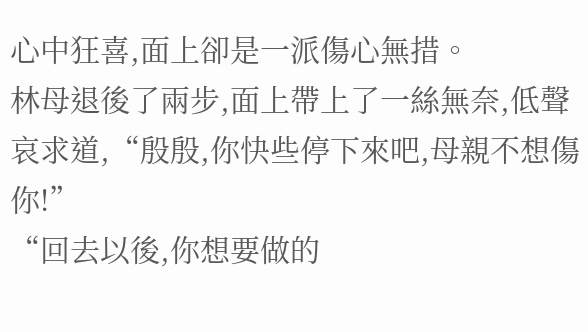心中狂喜,面上卻是一派傷心無措。
林母退後了兩步,面上帶上了一絲無奈,低聲哀求道,“殷殷,你快些停下來吧,母親不想傷你!”
“回去以後,你想要做的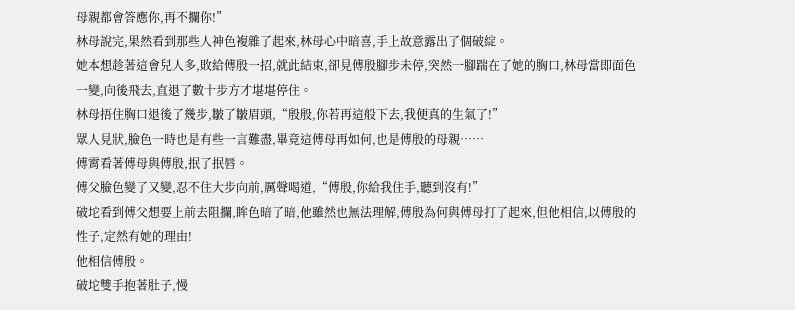母親都會答應你,再不攔你!”
林母說完,果然看到那些人神色複雜了起來,林母心中暗喜,手上故意露出了個破綻。
她本想趁著這會兒人多,敗給傅殷一招,就此結束,卻見傅殷腳步未停,突然一腳踹在了她的胸口,林母當即面色一變,向後飛去,直退了數十步方才堪堪停住。
林母捂住胸口退後了幾步,皺了皺眉頭,“殷殷,你若再這般下去,我便真的生氣了!”
眾人見狀,臉色一時也是有些一言難盡,畢竟這傅母再如何,也是傅殷的母親……
傅霄看著傅母與傅殷,抿了抿唇。
傅父臉色變了又變,忍不住大步向前,厲聲喝道,“傅殷,你給我住手,聽到沒有!”
破坨看到傅父想要上前去阻攔,眸色暗了暗,他雖然也無法理解,傅殷為何與傅母打了起來,但他相信,以傅殷的性子,定然有她的理由!
他相信傅殷。
破坨雙手抱著肚子,慢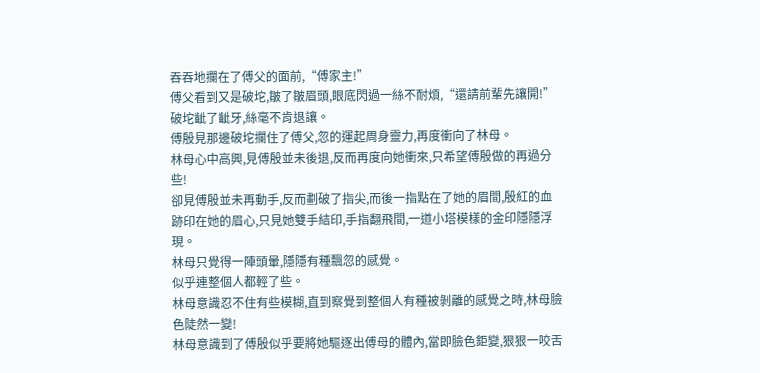吞吞地攔在了傅父的面前,“傅家主!”
傅父看到又是破坨,皺了皺眉頭,眼底閃過一絲不耐煩,“還請前輩先讓開!”
破坨齜了齜牙,絲毫不肯退讓。
傅殷見那邊破坨攔住了傅父,忽的運起周身靈力,再度衝向了林母。
林母心中高興,見傅殷並未後退,反而再度向她衝來,只希望傅殷做的再過分些!
卻見傅殷並未再動手,反而劃破了指尖,而後一指點在了她的眉間,殷紅的血跡印在她的眉心,只見她雙手結印,手指翻飛間,一道小塔模樣的金印隱隱浮現。
林母只覺得一陣頭暈,隱隱有種飄忽的感覺。
似乎連整個人都輕了些。
林母意識忍不住有些模糊,直到察覺到整個人有種被剝離的感覺之時,林母臉色陡然一變!
林母意識到了傅殷似乎要將她驅逐出傅母的體內,當即臉色鉅變,狠狠一咬舌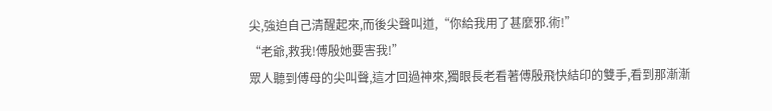尖,強迫自己清醒起來,而後尖聲叫道,“你給我用了甚麼邪.術!”
“老爺,救我!傅殷她要害我!”
眾人聽到傅母的尖叫聲,這才回過神來,獨眼長老看著傅殷飛快結印的雙手,看到那漸漸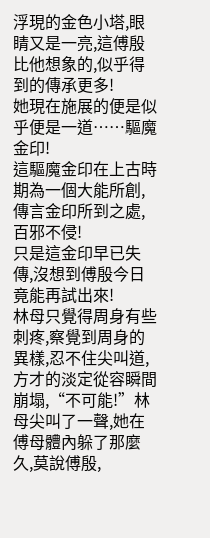浮現的金色小塔,眼睛又是一亮,這傅殷比他想象的,似乎得到的傳承更多!
她現在施展的便是似乎便是一道……驅魔金印!
這驅魔金印在上古時期為一個大能所創,傳言金印所到之處,百邪不侵!
只是這金印早已失傳,沒想到傅殷今日竟能再試出來!
林母只覺得周身有些刺疼,察覺到周身的異樣,忍不住尖叫道,方才的淡定從容瞬間崩塌,“不可能!”林母尖叫了一聲,她在傅母體內躲了那麼久,莫說傅殷,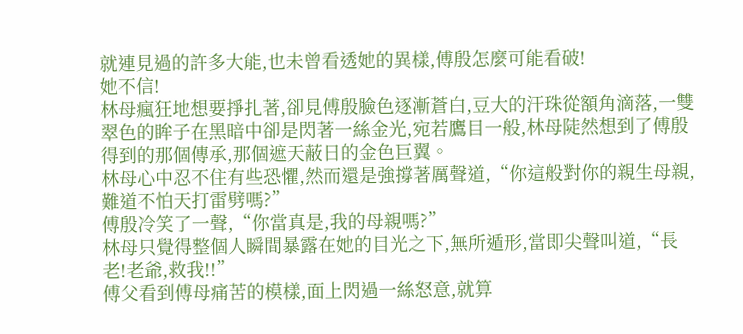就連見過的許多大能,也未曾看透她的異樣,傅殷怎麼可能看破!
她不信!
林母瘋狂地想要掙扎著,卻見傅殷臉色逐漸蒼白,豆大的汗珠從額角滴落,一雙翠色的眸子在黑暗中卻是閃著一絲金光,宛若鷹目一般,林母陡然想到了傅殷得到的那個傳承,那個遮天蔽日的金色巨翼。
林母心中忍不住有些恐懼,然而還是強撐著厲聲道,“你這般對你的親生母親,難道不怕天打雷劈嗎?”
傅殷冷笑了一聲,“你當真是,我的母親嗎?”
林母只覺得整個人瞬間暴露在她的目光之下,無所遁形,當即尖聲叫道,“長老!老爺,救我!!”
傅父看到傅母痛苦的模樣,面上閃過一絲怒意,就算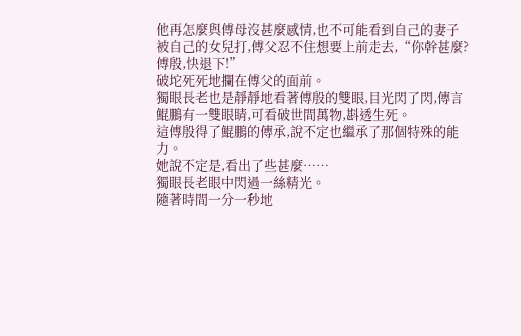他再怎麼與傅母沒甚麼感情,也不可能看到自己的妻子被自己的女兒打,傅父忍不住想要上前走去,“你幹甚麼?傅殷,快退下!”
破坨死死地攔在傅父的面前。
獨眼長老也是靜靜地看著傅殷的雙眼,目光閃了閃,傳言鯤鵬有一雙眼睛,可看破世間萬物,斟透生死。
這傅殷得了鯤鵬的傳承,說不定也繼承了那個特殊的能力。
她說不定是,看出了些甚麼……
獨眼長老眼中閃過一絲精光。
隨著時間一分一秒地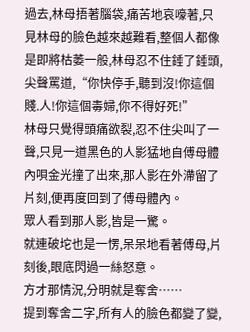過去,林母捂著腦袋,痛苦地哀嚎著,只見林母的臉色越來越難看,整個人都像是即將枯萎一般,林母忍不住錘了錘頭,尖聲罵道,“你快停手,聽到沒!你這個賤.人!你這個毒婦,你不得好死!”
林母只覺得頭痛欲裂,忍不住尖叫了一聲,只見一道黑色的人影猛地自傅母體內唄金光撞了出來,那人影在外滯留了片刻,便再度回到了傅母體內。
眾人看到那人影,皆是一驚。
就連破坨也是一愣,呆呆地看著傅母,片刻後,眼底閃過一絲怒意。
方才那情況,分明就是奪舍……
提到奪舍二字,所有人的臉色都變了變,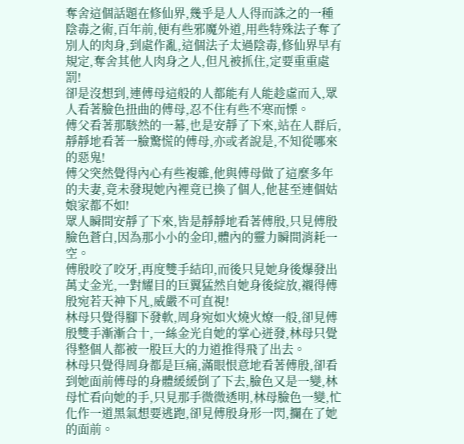奪舍這個話題在修仙界,幾乎是人人得而誅之的一種陰毒之術,百年前,便有些邪魔外道,用些特殊法子奪了別人的肉身,到處作亂,這個法子太過陰毒,修仙界早有規定,奪舍其他人肉身之人,但凡被抓住,定要重重處罰!
卻是沒想到,連傅母這般的人都能有人能趁虛而入,眾人看著臉色扭曲的傅母,忍不住有些不寒而慄。
傅父看著那駭然的一幕,也是安靜了下來,站在人群后,靜靜地看著一臉驚慌的傅母,亦或者說是,不知從哪來的惡鬼!
傅父突然覺得內心有些複雜,他與傅母做了這麼多年的夫妻,竟未發現她內裡竟已換了個人,他甚至連個姑娘家都不如!
眾人瞬間安靜了下來,皆是靜靜地看著傅殷,只見傅殷臉色蒼白,因為那小小的金印,體內的靈力瞬間消耗一空。
傅殷咬了咬牙,再度雙手結印,而後只見她身後爆發出萬丈金光,一對耀目的巨翼猛然自她身後綻放,襯得傅殷宛若天神下凡,威嚴不可直視!
林母只覺得腳下發軟,周身宛如火燒火燎一般,卻見傅殷雙手漸漸合十,一絲金光自她的掌心迸發,林母只覺得整個人都被一股巨大的力道推得飛了出去。
林母只覺得周身都是巨痛,滿眼恨意地看著傅殷,卻看到她面前傅母的身體緩緩倒了下去,臉色又是一變,林母忙看向她的手,只見那手微微透明,林母臉色一變,忙化作一道黑氣想要逃跑,卻見傅殷身形一閃,攔在了她的面前。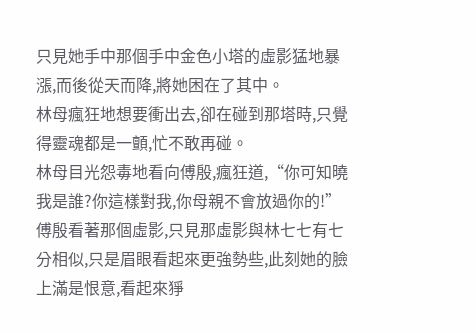只見她手中那個手中金色小塔的虛影猛地暴漲,而後從天而降,將她困在了其中。
林母瘋狂地想要衝出去,卻在碰到那塔時,只覺得靈魂都是一顫,忙不敢再碰。
林母目光怨毒地看向傅殷,瘋狂道,“你可知曉我是誰?你這樣對我,你母親不會放過你的!”
傅殷看著那個虛影,只見那虛影與林七七有七分相似,只是眉眼看起來更強勢些,此刻她的臉上滿是恨意,看起來猙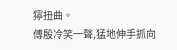獰扭曲。
傅殷冷笑一聲,猛地伸手抓向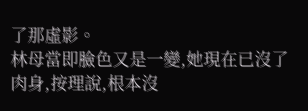了那虛影。
林母當即臉色又是一變,她現在已沒了肉身,按理說,根本沒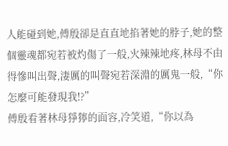人能碰到她,傅殷卻是直直地掐著她的脖子,她的整個靈魂都宛若被灼傷了一般,火辣辣地疼,林母不由得慘叫出聲,淒厲的叫聲宛若深淵的厲鬼一般,“你怎麼可能發現我!?”
傅殷看著林母猙獰的面容,冷笑道,“你以為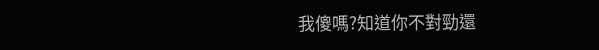我傻嗎?知道你不對勁還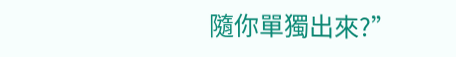隨你單獨出來?”